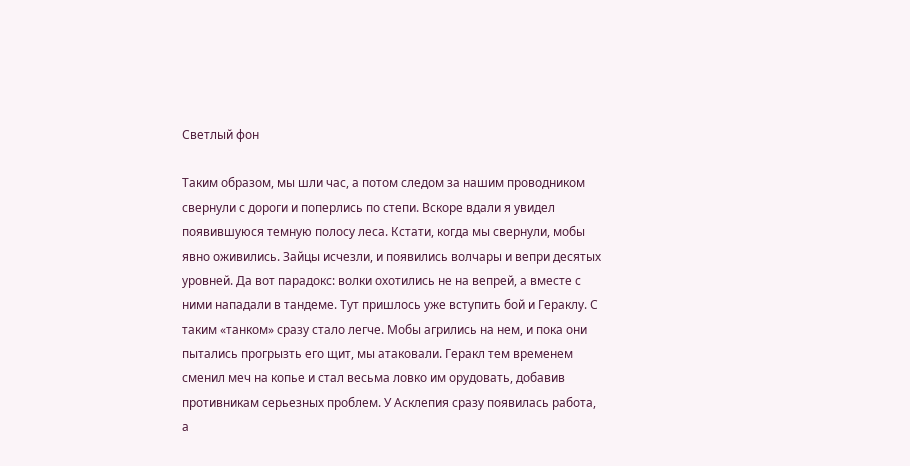Светлый фон

Таким образом, мы шли час, а потом следом за нашим проводником свернули с дороги и поперлись по степи. Вскоре вдали я увидел появившуюся темную полосу леса. Кстати, когда мы свернули, мобы явно оживились. Зайцы исчезли, и появились волчары и вепри десятых уровней. Да вот парадокс: волки охотились не на вепрей, а вместе с ними нападали в тандеме. Тут пришлось уже вступить бой и Гераклу. С таким «танком» сразу стало легче. Мобы агрились на нем, и пока они пытались прогрызть его щит, мы атаковали. Геракл тем временем сменил меч на копье и стал весьма ловко им орудовать, добавив противникам серьезных проблем. У Асклепия сразу появилась работа, а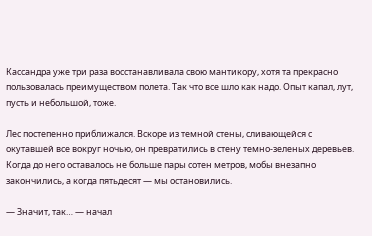Кассандра уже три раза восстанавливала свою мантикору, хотя та прекрасно пользовалась преимуществом полета. Так что все шло как надо. Опыт капал, лут, пусть и небольшой, тоже.

Лес постепенно приближался. Вскоре из темной стены, сливающейся с окутавшей все вокруг ночью, он превратились в стену темно-зеленых деревьев. Когда до него оставалось не больше пары сотен метров, мобы внезапно закончились, а когда пятьдесят — мы остановились.

— Значит, так… — начал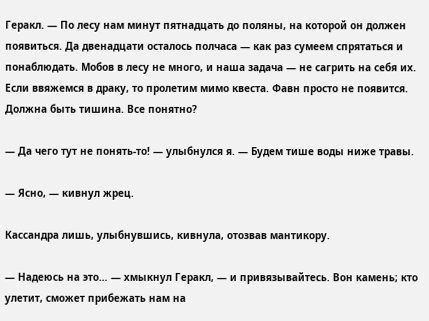Геракл. — По лесу нам минут пятнадцать до поляны, на которой он должен появиться. Да двенадцати осталось полчаса — как раз сумеем спрятаться и понаблюдать. Мобов в лесу не много, и наша задача — не сагрить на себя их. Если ввяжемся в драку, то пролетим мимо квеста. Фавн просто не появится. Должна быть тишина. Все понятно?

— Да чего тут не понять-то! — улыбнулся я. — Будем тише воды ниже травы.

— Ясно, — кивнул жрец.

Кассандра лишь, улыбнувшись, кивнула, отозвав мантикору.

— Надеюсь на это… — хмыкнул Геракл, — и привязывайтесь. Вон камень; кто улетит, сможет прибежать нам на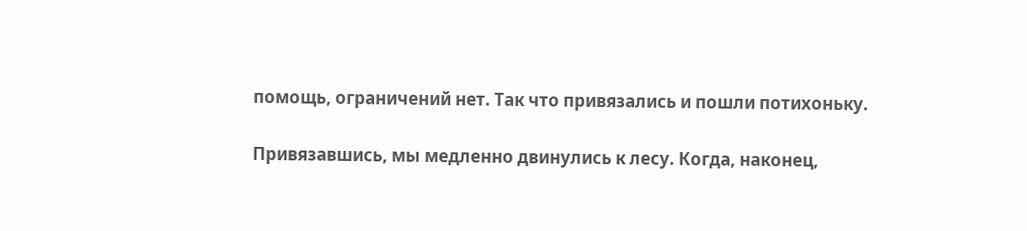помощь, ограничений нет. Так что привязались и пошли потихоньку.

Привязавшись, мы медленно двинулись к лесу. Когда, наконец,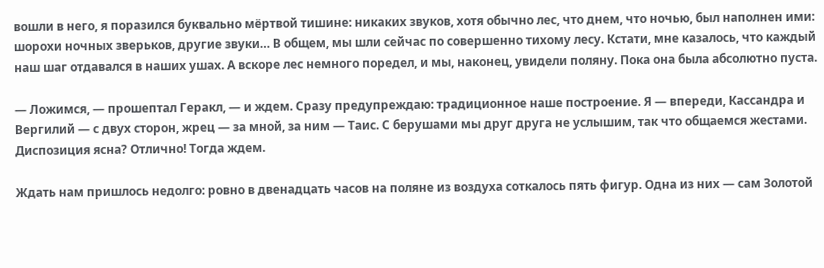вошли в него, я поразился буквально мёртвой тишине: никаких звуков, хотя обычно лес, что днем, что ночью, был наполнен ими: шорохи ночных зверьков, другие звуки… В общем, мы шли сейчас по совершенно тихому лесу. Кстати, мне казалось, что каждый наш шаг отдавался в наших ушах. А вскоре лес немного поредел, и мы, наконец, увидели поляну. Пока она была абсолютно пуста.

— Ложимся, — прошептал Геракл, — и ждем. Сразу предупреждаю: традиционное наше построение. Я — впереди, Кассандра и Вергилий — с двух сторон, жрец — за мной, за ним — Таис. С берушами мы друг друга не услышим, так что общаемся жестами. Диспозиция ясна? Отлично! Тогда ждем.

Ждать нам пришлось недолго: ровно в двенадцать часов на поляне из воздуха соткалось пять фигур. Одна из них — сам Золотой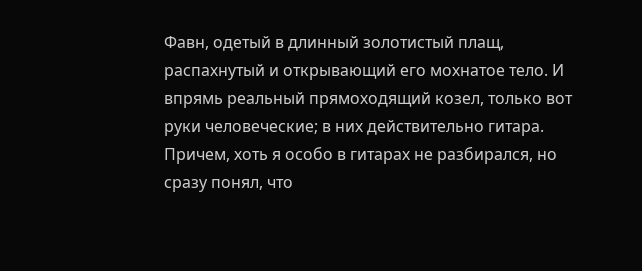Фавн, одетый в длинный золотистый плащ, распахнутый и открывающий его мохнатое тело. И впрямь реальный прямоходящий козел, только вот руки человеческие; в них действительно гитара. Причем, хоть я особо в гитарах не разбирался, но сразу понял, что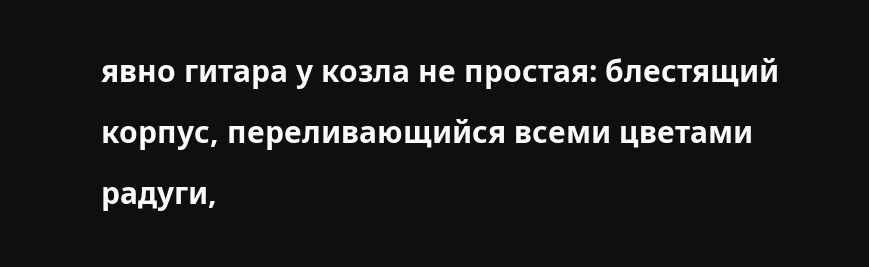явно гитара у козла не простая: блестящий корпус, переливающийся всеми цветами радуги,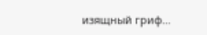изящный гриф…